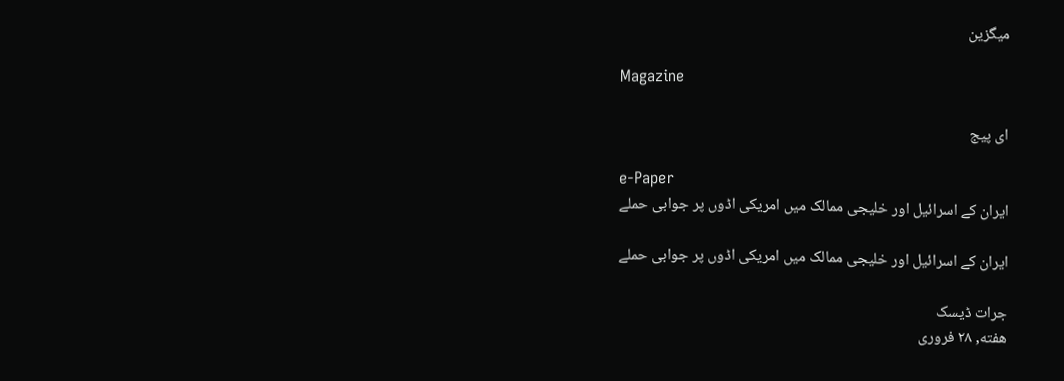میگزین

Magazine

ای پیج

e-Paper
ایران کے اسرائیل اور خلیجی ممالک میں امریکی اڈوں پر جوابی حملے

ایران کے اسرائیل اور خلیجی ممالک میں امریکی اڈوں پر جوابی حملے

جرات ڈیسک
هفته, ۲۸ فروری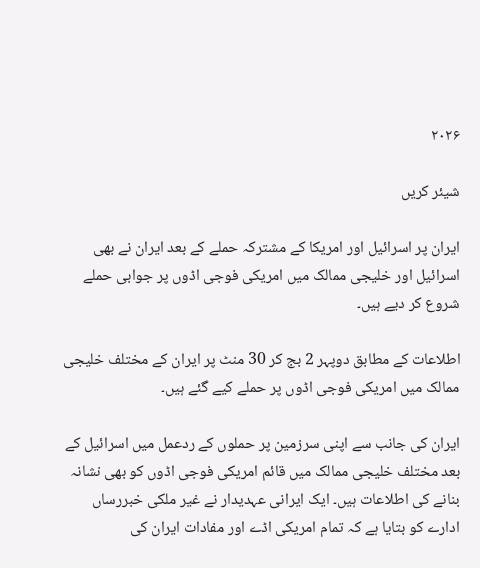۲۰۲۶

شیئر کریں

ایران پر اسرائیل اور امریکا کے مشترکہ حملے کے بعد ایران نے بھی اسرائیل اور خلیجی ممالک میں امریکی فوجی اڈوں پر جوابی حملے شروع کر دیے ہیں۔

اطلاعات کے مطابق دوپہر 2 بج کر 30 منٹ پر ایران کے مختلف خلیجی ممالک میں امریکی فوجی اڈوں پر حملے کیے گئے ہیں۔

ایران کی جانب سے اپنی سرزمین پر حملوں کے ردعمل میں اسرائیل کے بعد مختلف خلیجی ممالک میں قائم امریکی فوجی اڈوں کو بھی نشانہ بنانے کی اطلاعات ہیں۔ ایک ایرانی عہدیدار نے غیر ملکی خبررساں ادارے کو بتایا ہے کہ تمام امریکی اڈے اور مفادات ایران کی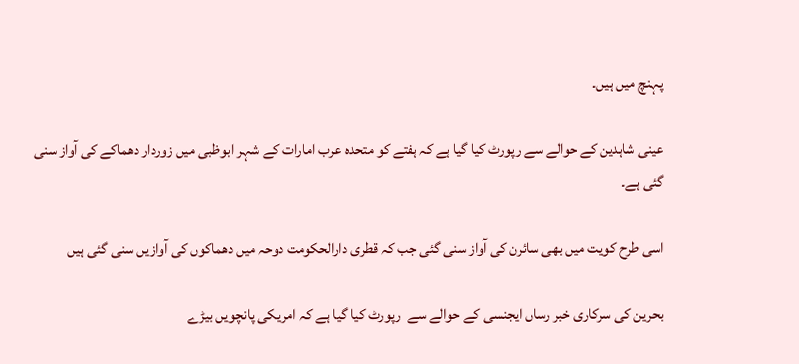پہنچ میں ہیں۔

عینی شاہدین کے حوالے سے رپورٹ کیا گیا ہے کہ ہفتے کو متحدہ عرب امارات کے شہر ابوظبی میں زوردار دھماکے کی آواز سنی گئی ہے۔

اسی طرح کویت میں بھی سائرن کی آواز سنی گئی جب کہ قطری دارالحکومت دوحہ میں دھماکوں کی آوازیں سنی گئی ہیں

بحرین کی سرکاری خبر رساں ایجنسی کے حوالے سے  رپورٹ کیا گیا ہے کہ امریکی پانچویں بیڑے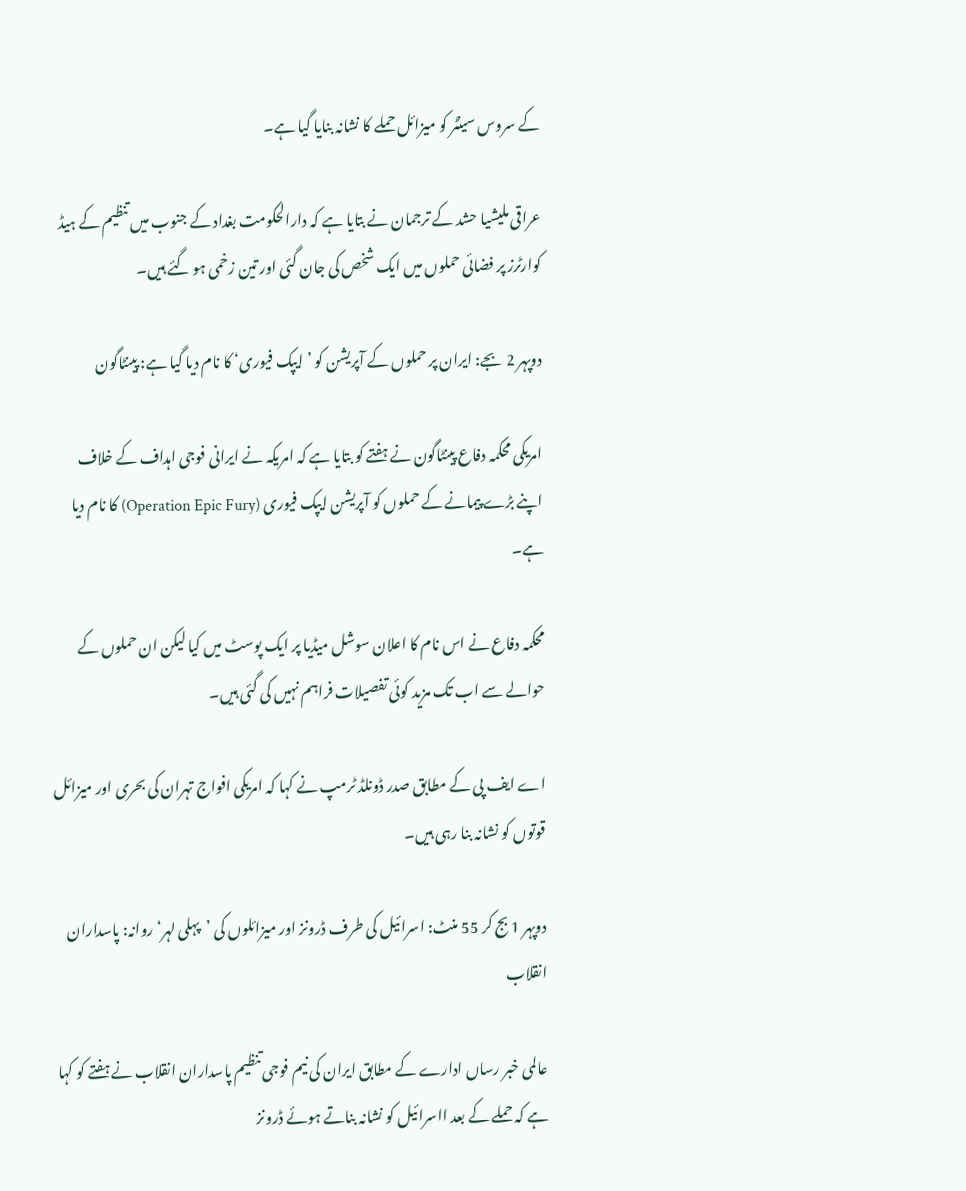کے سروس سینٹر کو میزائل حملے کا نشانہ بنایا گیا ہے۔

عراقی ملیشیا حشد کے ترجمان نے بتایا ہے کہ دارالحکومت بغداد کے جنوب میں تنظیم کے ہیڈ کوارٹرز پر فضائی حملوں میں ایک شخص کی جان گئی اور تین زخمی ہو گئے ہیں۔

دوپہر 2 بجے: ایران پر حملوں کے آپریشن کو ’ایپک فیوری‘ کا نام دیا گیا ہے: پینٹاگون

امریکی محکمہ دفاع پینٹاگون نے ہفتے کو بتایا ہے کہ امریکہ نے ایرانی فوجی اہداف کے خلاف اپنے بڑے پیمانے کے حملوں کو آپریشن ایپک فیوری (Operation Epic Fury) کا نام دیا ہے۔

محکمہ دفاع نے اس نام کا اعلان سوشل میڈیا پر ایک پوسٹ میں کیا لیکن ان حملوں کے حوالے سے اب تک مزید کوئی تفصیلات فراہم نہیں کی گئی ہیں۔

اے ایف پی کے مطابق صدر ڈونلڈ ٹرمپ نے کہا کہ امریکی افواج تہران کی بحری اور میزائل قوتوں کو نشانہ بنا رہی ہیں۔

دوپہر 1 بج کر 55 منٹ: اسرائیل کی طرف ڈرونز اور میزائلوں کی ’پہلی لہر‘ روانہ: پاسداران انقلاب

عالمی خبر رساں ادارے کے مطابق ایران کی نیم فوجی تنظیم پاسداران انقلاب نے ہفتے کو کہا ہے کہ حملے کے بعد ااسرائیل کو نشانہ بناتے ہوئے ڈرونز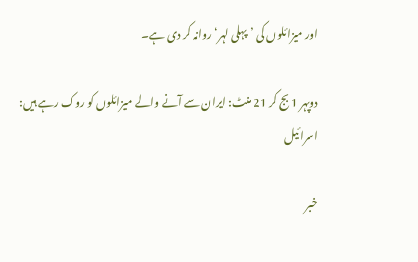اور میزائلوں کی ’پہلی لہر‘ روانہ کر دی ہے۔

دوپہر 1 بج کر 21 منٹ: ایران سے آنے والے میزائلوں کو روک رہے ہیں: اسرائیل

خبر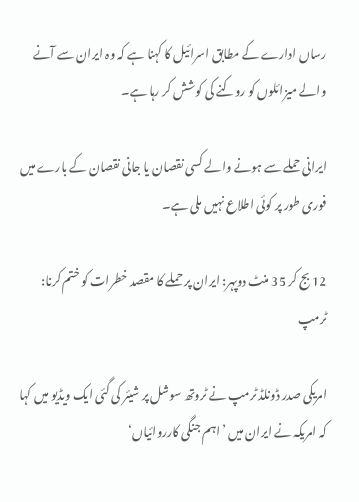رساں ادارے کے مطابق اسرائیل کا کہنا ہے کہ وہ ایران سے آنے والے میزائلوں کو روکنے کی کوشش کر رہا ہے۔

ایرانی حملے سے ہونے والے کسی نقصان یا جانی نقصان کے بارے میں فوری طور پر کوئی اطلاع نہیں ملی ہے۔

12 بج کر 35 منٹ دوپہر: ایران پر حملے کا مقصد خطرات کو ختم کرنا: ٹرمپ

امریکی صدر ڈونلڈ ٹرمپ نے ٹروتھ سوشل پر شیئر کی گئی ایک ویڈیو میں کہا کہ امریکہ نے ایران میں ’اہم جنگی کارروائیاں‘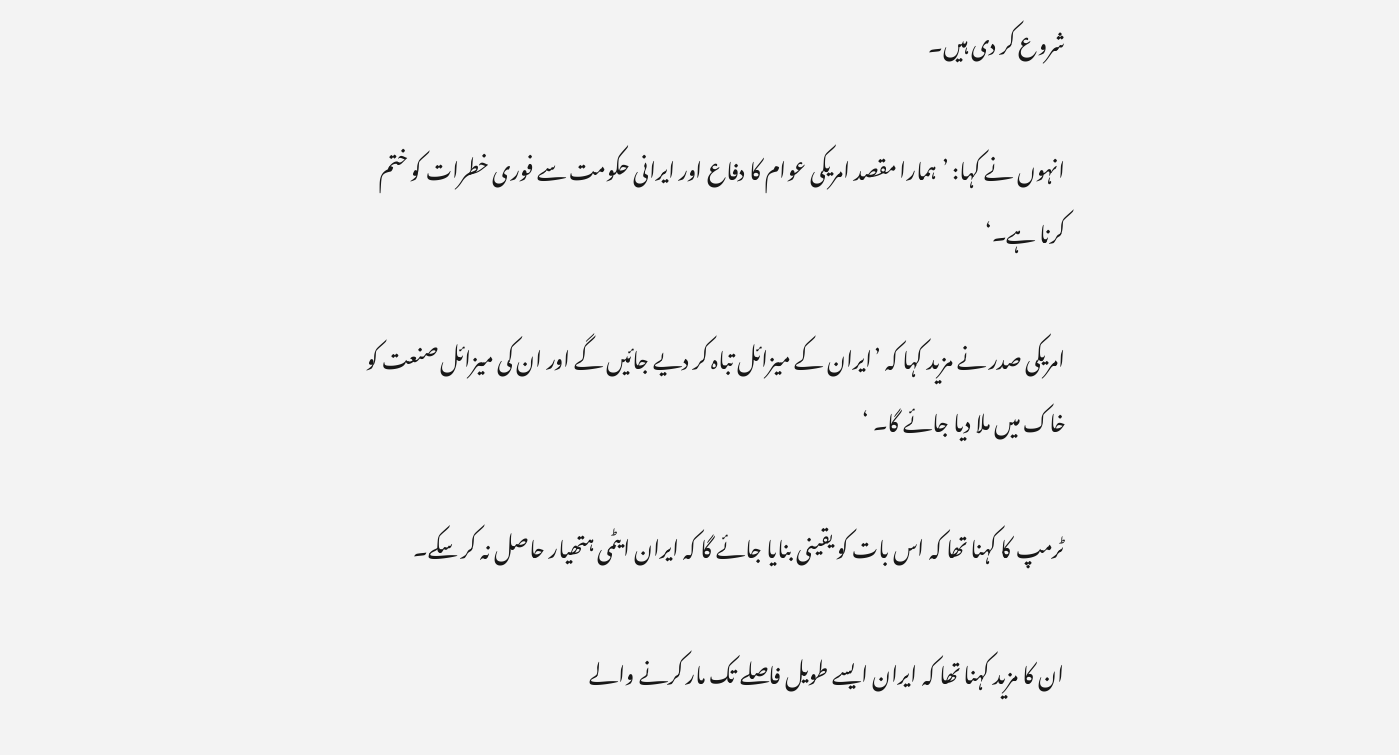شروع کر دی ہیں۔

انہوں نے کہا: ’ہمارا مقصد امریکی عوام کا دفاع اور ایرانی حکومت سے فوری خطرات کو ختم کرنا ہے۔‘

امریکی صدر نے مزید کہا کہ ’ایران کے میزائل تباہ کر دیے جائیں گے اور ان کی میزائل صنعت کو خاک میں ملا دیا جائے گا۔ ‘

ٹرمپ کا کہنا تھا کہ اس بات کو یقینی بنایا جائے گا کہ ایران ایٹمی ہتھیار حاصل نہ کر سکے۔

ان کا مزید کہنا تھا کہ ایران ایسے طویل فاصلے تک مار کرنے والے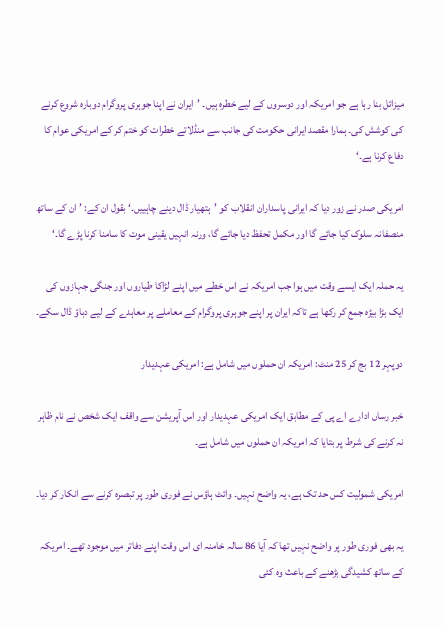میزائل بنا رہا ہے جو امریکہ اور دوسروں کے لیے خطرہ ہیں۔ ’ایران نے اپنا جوہری پروگرام دوبارہ شروع کرنے کی کوشش کی۔ ہمارا مقصد ایرانی حکومت کی جانب سے منڈلاتے خطرات کو ختم کر کے امریکی عوام کا دفاع کرنا ہے۔‘

امریکی صدر نے زور دیا کہ ایرانی پاسداران انقلاب کو ’ہتھیار ڈال دینے چاہییں۔‘ بقول ان کے: ’ان کے ساتھ منصفانہ سلوک کیا جائے گا اور مکمل تحفظ دیا جائے گا، ورنہ انہیں یقینی موت کا سامنا کرنا پڑے گا۔‘

یہ حملہ ایک ایسے وقت میں ہوا جب امریکہ نے اس خطے میں اپنے لڑاکا طیاروں اور جنگی جہازوں کی ایک بڑا بیڑہ جمع کر رکھا ہے تاکہ ایران پر اپنے جوہری پروگرام کے معاملے پر معاہدے کے لیے دباؤ ڈال سکے۔

دوپہر 12 بج کر 25 منٹ: امریکہ ان حملوں میں شامل ہے: امریکی عہدیدار

خبر رساں ادارے اے پی کے مطابق ایک امریکی عہدیدار اور اس آپریشن سے واقف ایک شخص نے نام ظاہر نہ کرنے کی شرط پر بتایا کہ امریکہ ان حملوں میں شامل ہے۔

امریکی شمولیت کس حد تک ہے، یہ واضح نہیں۔ وائٹ ہاؤس نے فوری طور پر تبصرہ کرنے سے انکار کر دیا۔

یہ بھی فوری طور پر واضح نہیں تھا کہ آیا 86 سالہ خامنہ ای اس وقت اپنے دفاتر میں موجود تھے۔ امریکہ کے ساتھ کشیدگی بڑھنے کے باعث وہ کئی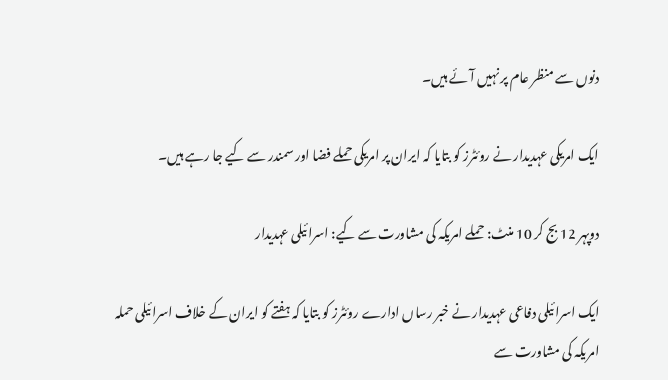دنوں سے منظر عام پر نہیں آئے ہیں۔

ایک امریکی عہدیدار نے روئٹرز کو بتایا کہ ایران پر امریکی حملے فضا اور سمندر سے کیے جا رہے ہیں۔

دوپہر 12 بج کر 10 منٹ: حملے امریکہ کی مشاورت سے کیے: اسرائیلی عہدیدار

ایک اسرائیلی دفاعی عہدیدار نے خبر رساں ادارے روئٹرز کو بتایا کہ ہفتے کو ایران کے خلاف اسرائیلی حملہ امریکہ کی مشاورت سے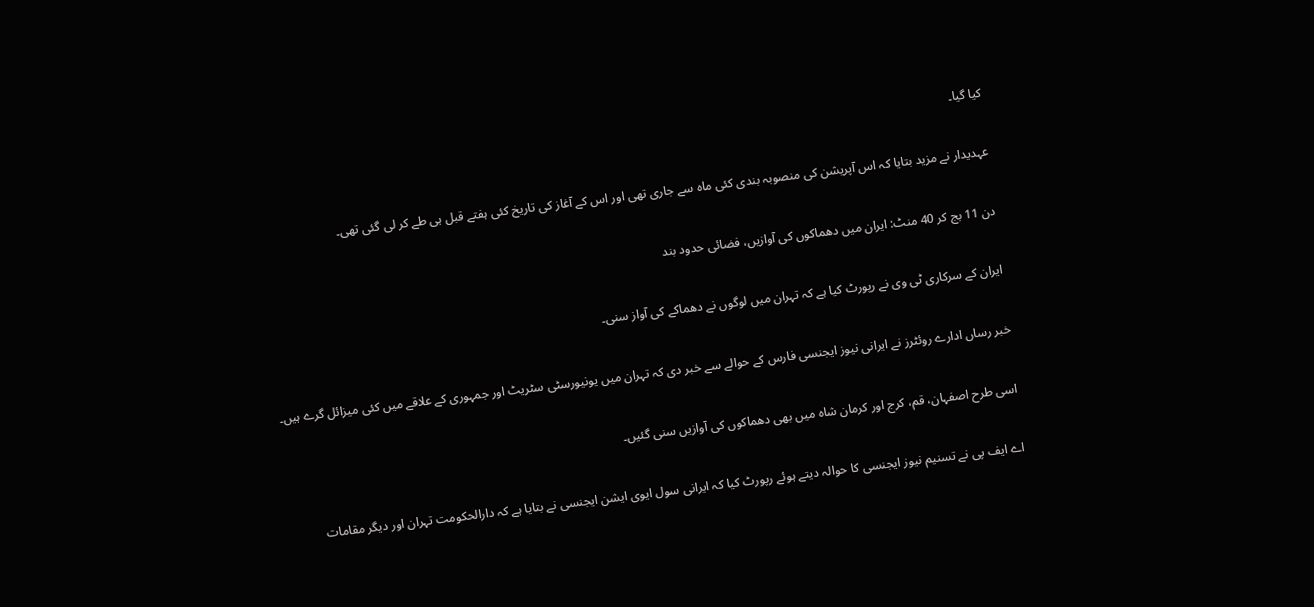کیا گیا۔

عہدیدار نے مزید بتایا کہ اس آپریشن کی منصوبہ بندی کئی ماہ سے جاری تھی اور اس کے آغاز کی تاریخ کئی ہفتے قبل ہی طے کر لی گئی تھی۔

دن 11 بج کر 40 منٹ: ایران میں دھماکوں کی آوازیں، فضائی حدود بند

ایران کے سرکاری ٹی وی نے رپورٹ کیا ہے کہ تہران میں لوگوں نے دھماکے کی آواز سنی۔

خبر رساں ادارے روئٹرز نے ایرانی نیوز ایجنسی فارس کے حوالے سے خبر دی کہ تہران میں یونیورسٹی سٹریٹ اور جمہوری کے علاقے میں کئی میزائل گرے ہیں۔

اسی طرح اصفہان، قم، کرج اور کرمان شاہ میں بھی دھماکوں کی آوازیں سنی گئیں۔

اے ایف پی نے تسنیم نیوز ایجنسی کا حوالہ دیتے ہوئے رپورٹ کیا کہ ایرانی سول ایوی ایشن ایجنسی نے بتایا ہے کہ دارالحکومت تہران اور دیگر مقامات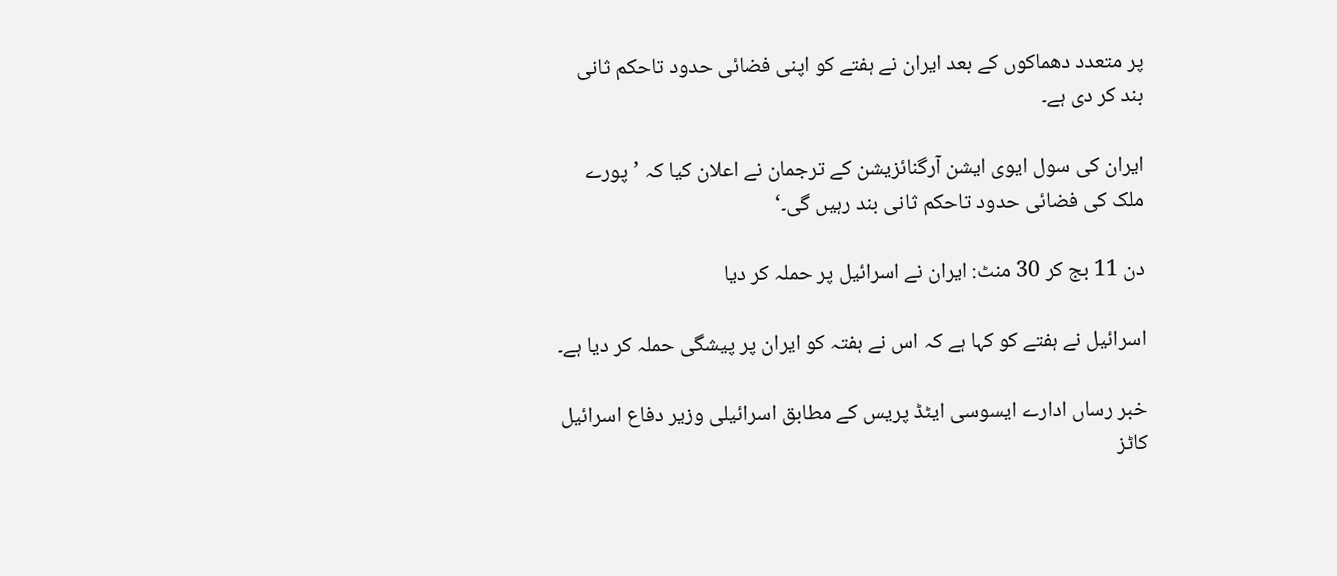پر متعدد دھماکوں کے بعد ایران نے ہفتے کو اپنی فضائی حدود تاحکم ثانی بند کر دی ہے۔

ایران کی سول ایوی ایشن آرگنائزیشن کے ترجمان نے اعلان کیا کہ ’پورے ملک کی فضائی حدود تاحکم ثانی بند رہیں گی۔‘

دن 11 بج کر 30 منٹ: ایران نے اسرائیل پر حملہ کر دیا

اسرائیل نے ہفتے کو کہا ہے کہ اس نے ہفتہ کو ایران پر پیشگی حملہ کر دیا ہے۔

خبر رساں ادارے ایسوسی ایٹڈ پریس کے مطابق اسرائیلی وزیر دفاع اسرائیل کاٹز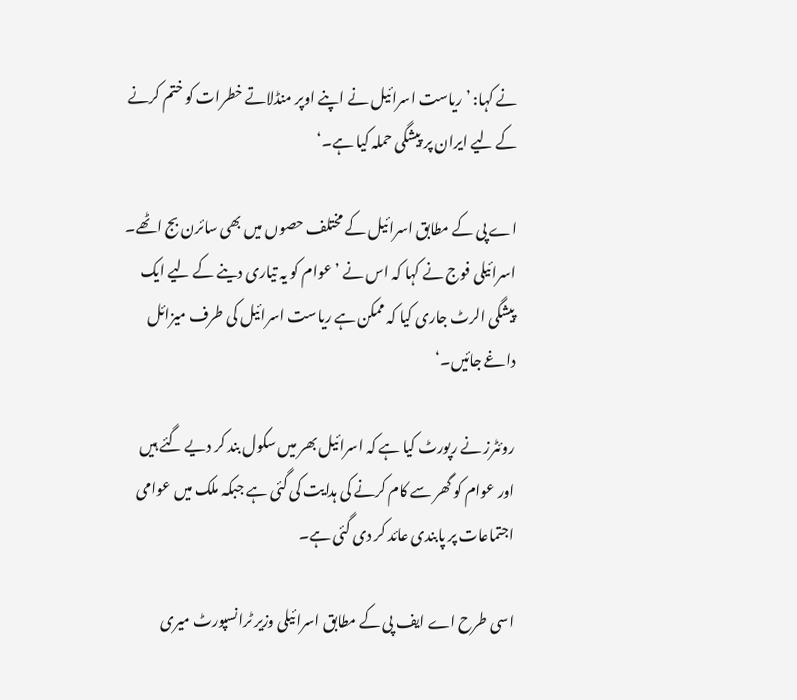نے کہا: ’ریاست اسرائیل نے اپنے اوپر منڈلاتے خطرات کو ختم کرنے کے لیے ایران پر پیشگی حملہ کیا ہے۔‘

اے پی کے مطابق اسرائیل کے مختلف حصوں میں بھی سائرن بج اٹھے۔ اسرائیلی فوج نے کہا کہ اس نے ’عوام کو یہ تیاری دینے کے لیے ایک پیشگی الرٹ جاری کیا کہ ممکن ہے ریاست اسرائیل کی طرف میزائل داغے جائیں۔‘

روئٹرز نے رپورٹ کیا ہے کہ اسرائیل بھر میں سکول بند کر دیے گئے ہیں اور عوام کو گھر سے کام کرنے کی ہدایت کی گئی ہے جبکہ ملک میں عوامی اجتماعات پر پابندی عائد کر دی گئی ہے۔

اسی طرح اے ایف پی کے مطابق اسرائیلی وزیر ٹرانسپورٹ میری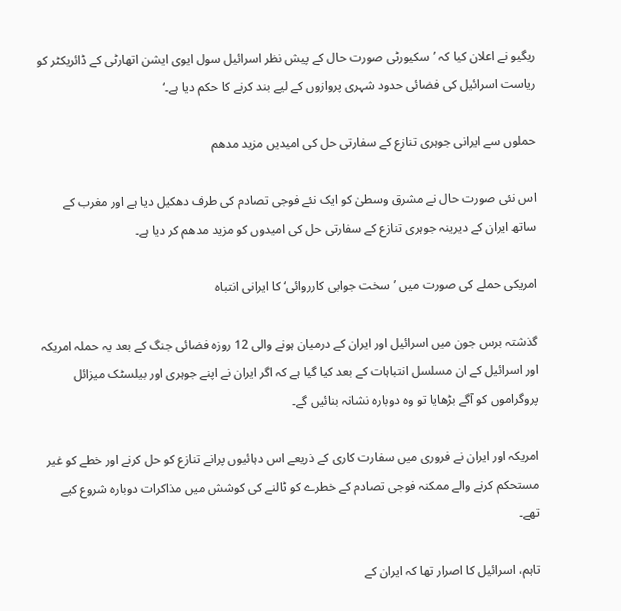ریگیو نے اعلان کیا کہ ’سکیورٹی صورت حال کے پیش نظر اسرائیل سول ایوی ایشن اتھارٹی کے ڈائریکٹر کو ریاست اسرائیل کی فضائی حدود شہری پروازوں کے لیے بند کرنے کا حکم دیا ہے۔‘

حملوں سے ایرانی جوہری تنازع کے سفارتی حل کی امیدیں مزید مدھم

اس نئی صورت حال نے مشرق وسطیٰ کو ایک نئے فوجی تصادم کی طرف دھکیل دیا ہے اور مغرب کے ساتھ ایران کے دیرینہ جوہری تنازع کے سفارتی حل کی امیدوں کو مزید مدھم کر دیا ہے۔

امریکی حملے کی صورت میں ’سخت جوابی کارروائی‘ کا ایرانی انتباہ

گذشتہ برس جون میں اسرائیل اور ایران کے درمیان ہونے والی 12 روزہ فضائی جنگ کے بعد یہ حملہ امریکہ اور اسرائیل کے ان مسلسل انتباہات کے بعد کیا گیا ہے کہ اگر ایران نے اپنے جوہری اور بیلسٹک میزائل پروگراموں کو آگے بڑھایا تو وہ دوبارہ نشانہ بنائیں گے۔

امریکہ اور ایران نے فروری میں سفارت کاری کے ذریعے اس دہائیوں پرانے تنازع کو حل کرنے اور خطے کو غیر مستحکم کرنے والے ممکنہ فوجی تصادم کے خطرے کو ٹالنے کی کوشش میں مذاکرات دوبارہ شروع کیے تھے۔

تاہم، اسرائیل کا اصرار تھا کہ ایران کے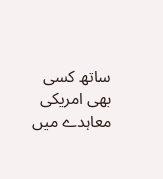ساتھ کسی بھی امریکی معاہدے میں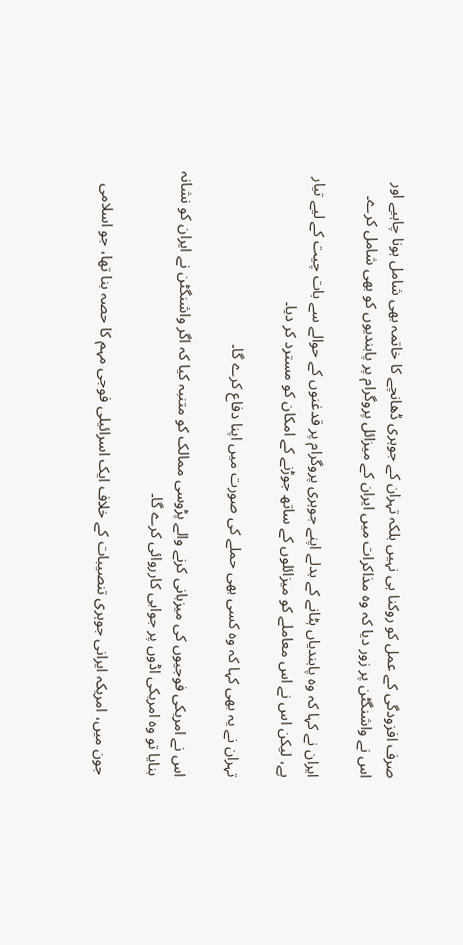صرف افزودگی کے عمل کو روکنا ہی نہیں بلکہ تہران کے جوہری ڈھانچے کا خاتمہ بھی شامل ہونا چاہیے اور اس نے واشنگٹن پر زور دیا کہ وہ مذاکرات میں ایران کے میزائل پروگرام پر پابندیوں کو بھی شامل کرے۔

ایران نے کہا کہ وہ پابندیاں ہٹانے کے بدلے اپنے جوہری پروگرام پر قدغنوں کے حوالے سے بات چیت کے لیے تیار ہے، لیکن اس نے اس معاملے کو میزائلوں کے ساتھ جوڑنے کے امکان کو مسترد کر دیا۔

تہران نے یہ بھی کہا کہ وہ کسی بھی حملے کی صورت میں اپنا دفاع کرے گا۔

اس نے امریکی فوجیوں کی میزبانی کرنے والے پڑوسی ممالک کو متنبہ کیا کہ اگر واشنگٹن نے ایران کو نشانہ بنایا تو وہ امریکی اڈوں پر جوابی کارروائی کرے گا۔

جون میں، امریکہ ایرانی جوہری تنصیبات کے خلاف ایک اسرائیلی فوجی مہم کا حصہ بنا تھا، جو اسلامی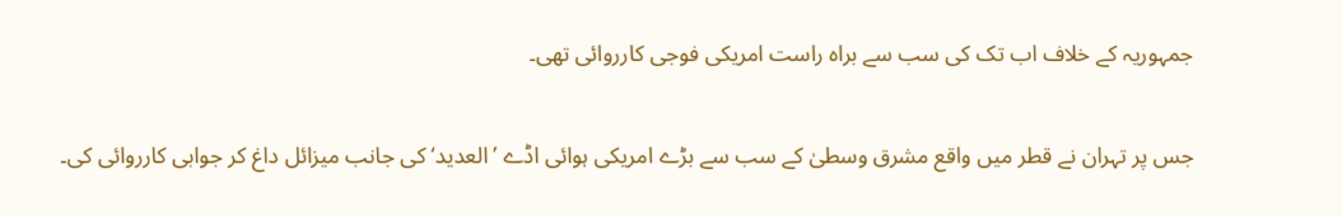جمہوریہ کے خلاف اب تک کی سب سے براہ راست امریکی فوجی کارروائی تھی۔

جس پر تہران نے قطر میں واقع مشرق وسطیٰ کے سب سے بڑے امریکی ہوائی اڈے ’العدید‘ کی جانب میزائل داغ کر جوابی کارروائی کی۔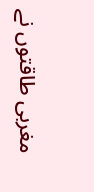مغربی طاقتوں نے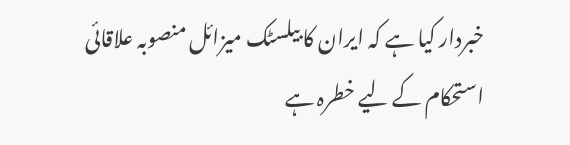خبردار کیا ہے کہ ایران کا بیلسٹک میزائل منصوبہ علاقائی استحکام کے لیے خطرہ ہے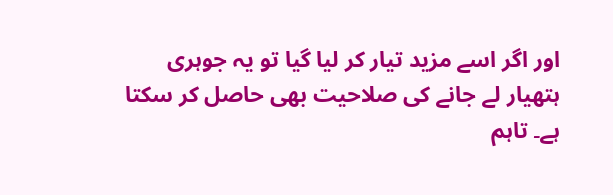اور اگر اسے مزید تیار کر لیا گیا تو یہ جوہری ہتھیار لے جانے کی صلاحیت بھی حاصل کر سکتا ہے۔ تاہم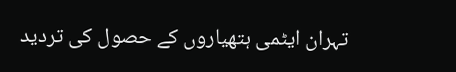تہران ایٹمی ہتھیاروں کے حصول کی تردید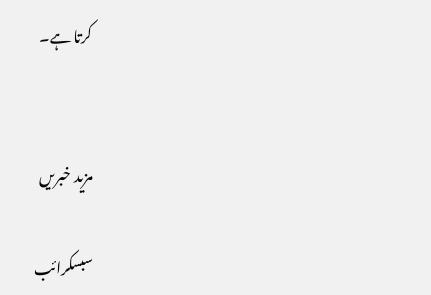کرتا ہے۔


مزید خبریں

سبسکرائب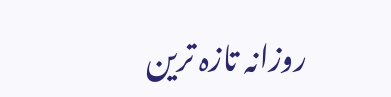روزانہ تازہ ترین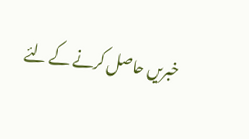خبریں حاصل کرنے کے لئے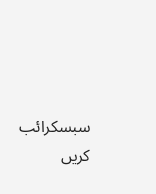سبسکرائب کریں